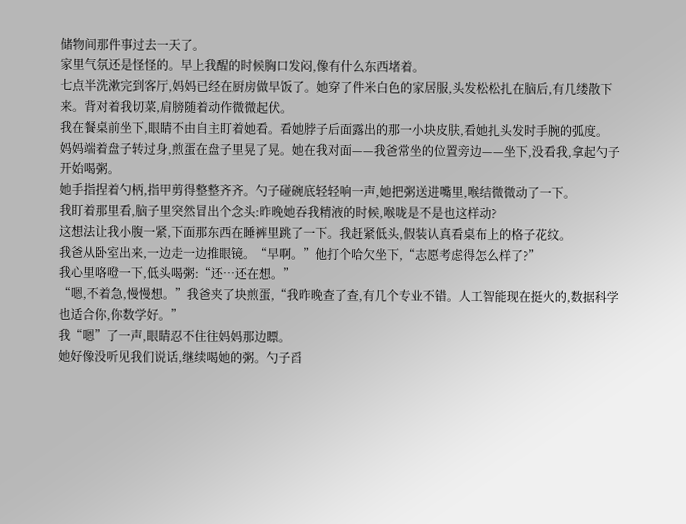储物间那件事过去一天了。
家里气氛还是怪怪的。早上我醒的时候胸口发闷,像有什么东西堵着。
七点半洗漱完到客厅,妈妈已经在厨房做早饭了。她穿了件米白色的家居服,头发松松扎在脑后,有几缕散下来。背对着我切菜,肩膀随着动作微微起伏。
我在餐桌前坐下,眼睛不由自主盯着她看。看她脖子后面露出的那一小块皮肤,看她扎头发时手腕的弧度。
妈妈端着盘子转过身,煎蛋在盘子里晃了晃。她在我对面——我爸常坐的位置旁边——坐下,没看我,拿起勺子开始喝粥。
她手指捏着勺柄,指甲剪得整整齐齐。勺子碰碗底轻轻响一声,她把粥送进嘴里,喉结微微动了一下。
我盯着那里看,脑子里突然冒出个念头:昨晚她吞我精液的时候,喉咙是不是也这样动?
这想法让我小腹一紧,下面那东西在睡裤里跳了一下。我赶紧低头,假装认真看桌布上的格子花纹。
我爸从卧室出来,一边走一边推眼镜。“早啊。”他打个哈欠坐下,“志愿考虑得怎么样了?”
我心里咯噔一下,低头喝粥:“还…还在想。”
“嗯,不着急,慢慢想。”我爸夹了块煎蛋,“我昨晚查了查,有几个专业不错。人工智能现在挺火的,数据科学也适合你,你数学好。”
我“嗯”了一声,眼睛忍不住往妈妈那边瞟。
她好像没听见我们说话,继续喝她的粥。勺子舀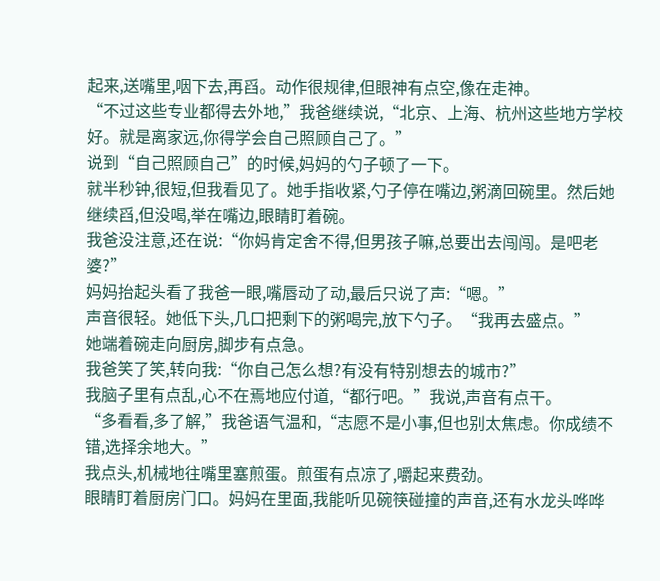起来,送嘴里,咽下去,再舀。动作很规律,但眼神有点空,像在走神。
“不过这些专业都得去外地,”我爸继续说,“北京、上海、杭州这些地方学校好。就是离家远,你得学会自己照顾自己了。”
说到“自己照顾自己”的时候,妈妈的勺子顿了一下。
就半秒钟,很短,但我看见了。她手指收紧,勺子停在嘴边,粥滴回碗里。然后她继续舀,但没喝,举在嘴边,眼睛盯着碗。
我爸没注意,还在说:“你妈肯定舍不得,但男孩子嘛,总要出去闯闯。是吧老婆?”
妈妈抬起头看了我爸一眼,嘴唇动了动,最后只说了声:“嗯。”
声音很轻。她低下头,几口把剩下的粥喝完,放下勺子。“我再去盛点。”
她端着碗走向厨房,脚步有点急。
我爸笑了笑,转向我:“你自己怎么想?有没有特别想去的城市?”
我脑子里有点乱,心不在焉地应付道,“都行吧。”我说,声音有点干。
“多看看,多了解,”我爸语气温和,“志愿不是小事,但也别太焦虑。你成绩不错,选择余地大。”
我点头,机械地往嘴里塞煎蛋。煎蛋有点凉了,嚼起来费劲。
眼睛盯着厨房门口。妈妈在里面,我能听见碗筷碰撞的声音,还有水龙头哗哗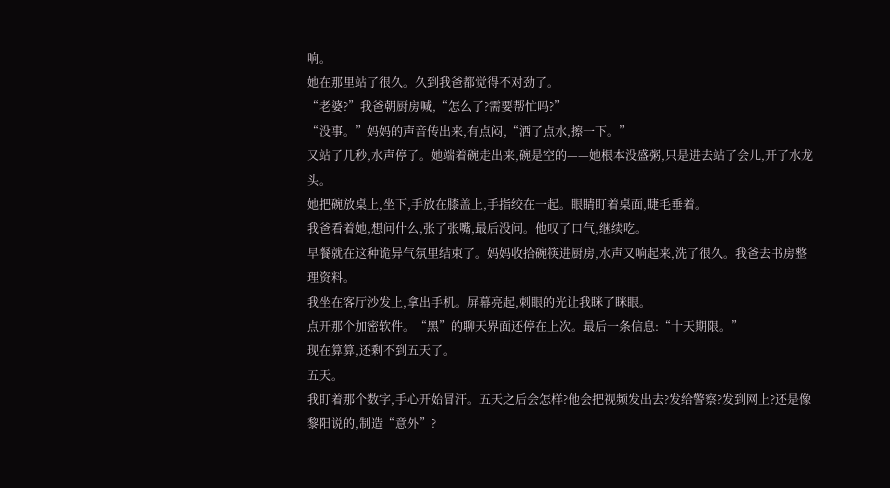响。
她在那里站了很久。久到我爸都觉得不对劲了。
“老婆?”我爸朝厨房喊,“怎么了?需要帮忙吗?”
“没事。”妈妈的声音传出来,有点闷,“洒了点水,擦一下。”
又站了几秒,水声停了。她端着碗走出来,碗是空的——她根本没盛粥,只是进去站了会儿,开了水龙头。
她把碗放桌上,坐下,手放在膝盖上,手指绞在一起。眼睛盯着桌面,睫毛垂着。
我爸看着她,想问什么,张了张嘴,最后没问。他叹了口气,继续吃。
早餐就在这种诡异气氛里结束了。妈妈收拾碗筷进厨房,水声又响起来,洗了很久。我爸去书房整理资料。
我坐在客厅沙发上,拿出手机。屏幕亮起,刺眼的光让我眯了眯眼。
点开那个加密软件。“黑”的聊天界面还停在上次。最后一条信息:“十天期限。”
现在算算,还剩不到五天了。
五天。
我盯着那个数字,手心开始冒汗。五天之后会怎样?他会把视频发出去?发给警察?发到网上?还是像黎阳说的,制造“意外”?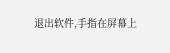退出软件,手指在屏幕上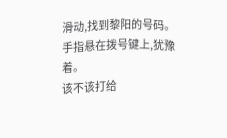滑动,找到黎阳的号码。手指悬在拨号键上,犹豫着。
该不该打给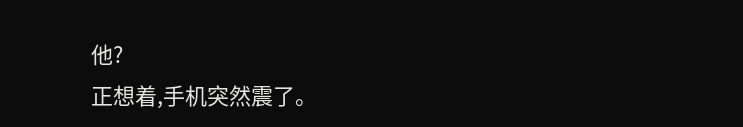他?
正想着,手机突然震了。